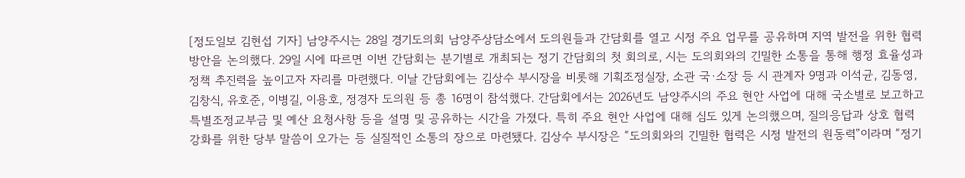[정도일보 김현섭 기자] 남양주시는 28일 경기도의회 남양주상담소에서 도의원들과 간담회를 열고 시정 주요 업무를 공유하며 지역 발전을 위한 협력 방안을 논의했다. 29일 시에 따르면 이번 간담회는 분기별로 개최되는 정기 간담회의 첫 회의로, 시는 도의회와의 긴밀한 소통을 통해 행정 효율성과 정책 추진력을 높이고자 자리를 마련했다. 이날 간담회에는 김상수 부시장을 비롯해 기획조정실장, 소관 국·소장 등 시 관계자 9명과 이석균, 김동영, 김창식, 유호준, 이병길, 이용호, 정경자 도의원 등 총 16명이 참석했다. 간담회에서는 2026년도 남양주시의 주요 현안 사업에 대해 국소별로 보고하고 특별조정교부금 및 예산 요청사항 등을 설명 및 공유하는 시간을 가졌다. 특히 주요 현안 사업에 대해 심도 있게 논의했으며, 질의응답과 상호 협력 강화를 위한 당부 말씀이 오가는 등 실질적인 소통의 장으로 마련됐다. 김상수 부시장은 “도의회와의 긴밀한 협력은 시정 발전의 원동력”이라며 “정기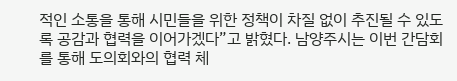적인 소통을 통해 시민들을 위한 정책이 차질 없이 추진될 수 있도록 공감과 협력을 이어가겠다”고 밝혔다. 남양주시는 이번 간담회를 통해 도의회와의 협력 체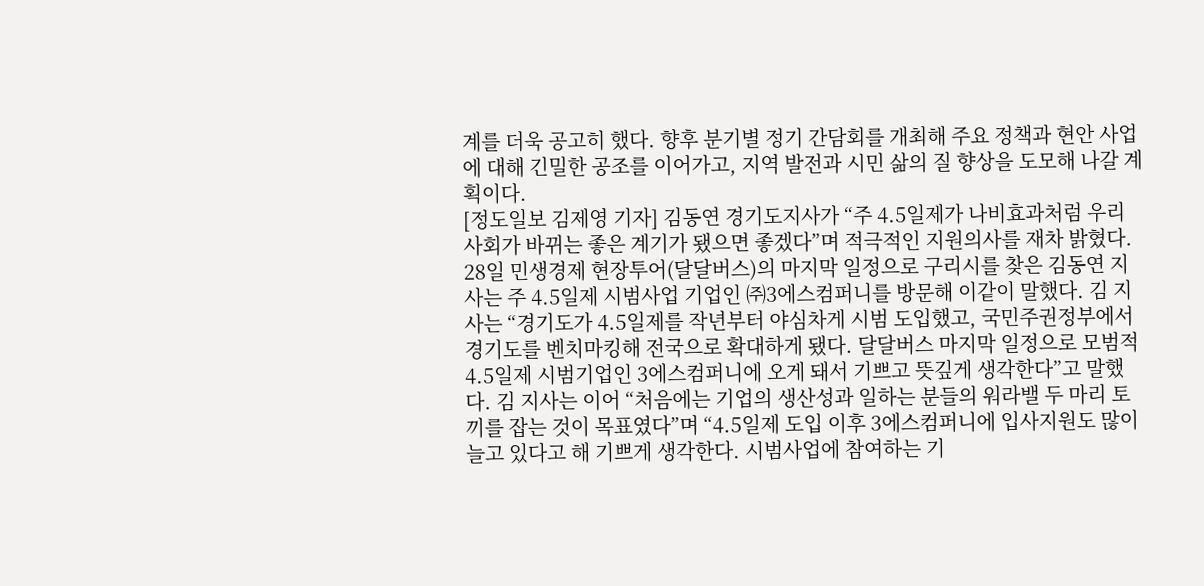계를 더욱 공고히 했다. 향후 분기별 정기 간담회를 개최해 주요 정책과 현안 사업에 대해 긴밀한 공조를 이어가고, 지역 발전과 시민 삶의 질 향상을 도모해 나갈 계획이다.
[정도일보 김제영 기자] 김동연 경기도지사가 “주 4.5일제가 나비효과처럼 우리 사회가 바뀌는 좋은 계기가 됐으면 좋겠다”며 적극적인 지원의사를 재차 밝혔다. 28일 민생경제 현장투어(달달버스)의 마지막 일정으로 구리시를 찾은 김동연 지사는 주 4.5일제 시범사업 기업인 ㈜3에스컴퍼니를 방문해 이같이 말했다. 김 지사는 “경기도가 4.5일제를 작년부터 야심차게 시범 도입했고, 국민주권정부에서 경기도를 벤치마킹해 전국으로 확대하게 됐다. 달달버스 마지막 일정으로 모범적 4.5일제 시범기업인 3에스컴퍼니에 오게 돼서 기쁘고 뜻깊게 생각한다”고 말했다. 김 지사는 이어 “처음에는 기업의 생산성과 일하는 분들의 워라밸 두 마리 토끼를 잡는 것이 목표였다”며 “4.5일제 도입 이후 3에스컴퍼니에 입사지원도 많이 늘고 있다고 해 기쁘게 생각한다. 시범사업에 참여하는 기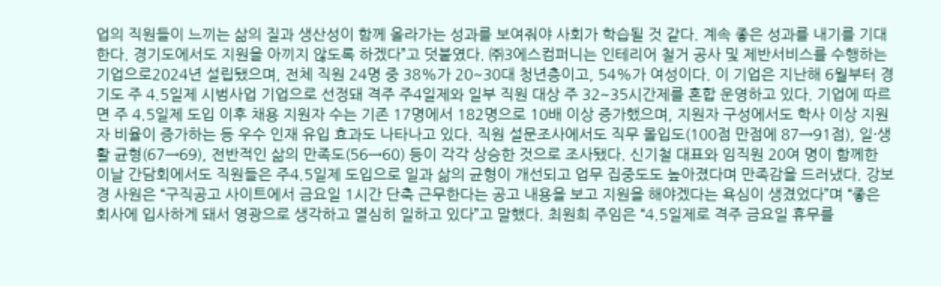업의 직원들이 느끼는 삶의 질과 생산성이 함께 올라가는 성과를 보여줘야 사회가 학습될 것 같다. 계속 좋은 성과를 내기를 기대한다. 경기도에서도 지원을 아끼지 않도록 하겠다”고 덧붙였다. ㈜3에스컴퍼니는 인테리어 철거 공사 및 제반서비스를 수행하는 기업으로2024년 설립됐으며, 전체 직원 24명 중 38%가 20~30대 청년층이고, 54%가 여성이다. 이 기업은 지난해 6월부터 경기도 주 4.5일제 시범사업 기업으로 선정돼 격주 주4일제와 일부 직원 대상 주 32~35시간제를 혼합 운영하고 있다. 기업에 따르면 주 4.5일제 도입 이후 채용 지원자 수는 기존 17명에서 182명으로 10배 이상 증가했으며, 지원자 구성에서도 학사 이상 지원자 비율이 증가하는 등 우수 인재 유입 효과도 나타나고 있다. 직원 설문조사에서도 직무 몰입도(100점 만점에 87→91점), 일·생활 균형(67→69), 전반적인 삶의 만족도(56→60) 등이 각각 상승한 것으로 조사됐다. 신기철 대표와 임직원 20여 명이 함께한 이날 간담회에서도 직원들은 주4.5일제 도입으로 일과 삶의 균형이 개선되고 업무 집중도도 높아졌다며 만족감을 드러냈다. 강보경 사원은 “구직공고 사이트에서 금요일 1시간 단축 근무한다는 공고 내용을 보고 지원을 해야겠다는 욕심이 생겼었다”며 “좋은 회사에 입사하게 돼서 영광으로 생각하고 열심히 일하고 있다”고 말했다. 최원희 주임은 “4.5일제로 격주 금요일 휴무를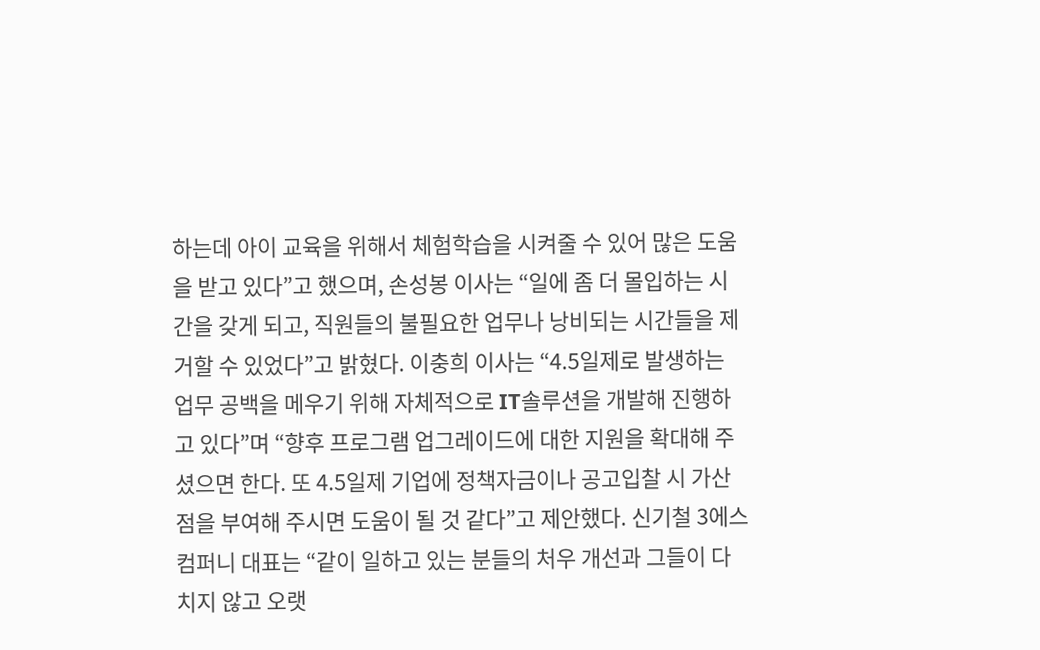하는데 아이 교육을 위해서 체험학습을 시켜줄 수 있어 많은 도움을 받고 있다”고 했으며, 손성봉 이사는 “일에 좀 더 몰입하는 시간을 갖게 되고, 직원들의 불필요한 업무나 낭비되는 시간들을 제거할 수 있었다”고 밝혔다. 이충희 이사는 “4.5일제로 발생하는 업무 공백을 메우기 위해 자체적으로 IT솔루션을 개발해 진행하고 있다”며 “향후 프로그램 업그레이드에 대한 지원을 확대해 주셨으면 한다. 또 4.5일제 기업에 정책자금이나 공고입찰 시 가산점을 부여해 주시면 도움이 될 것 같다”고 제안했다. 신기철 3에스컴퍼니 대표는 “같이 일하고 있는 분들의 처우 개선과 그들이 다치지 않고 오랫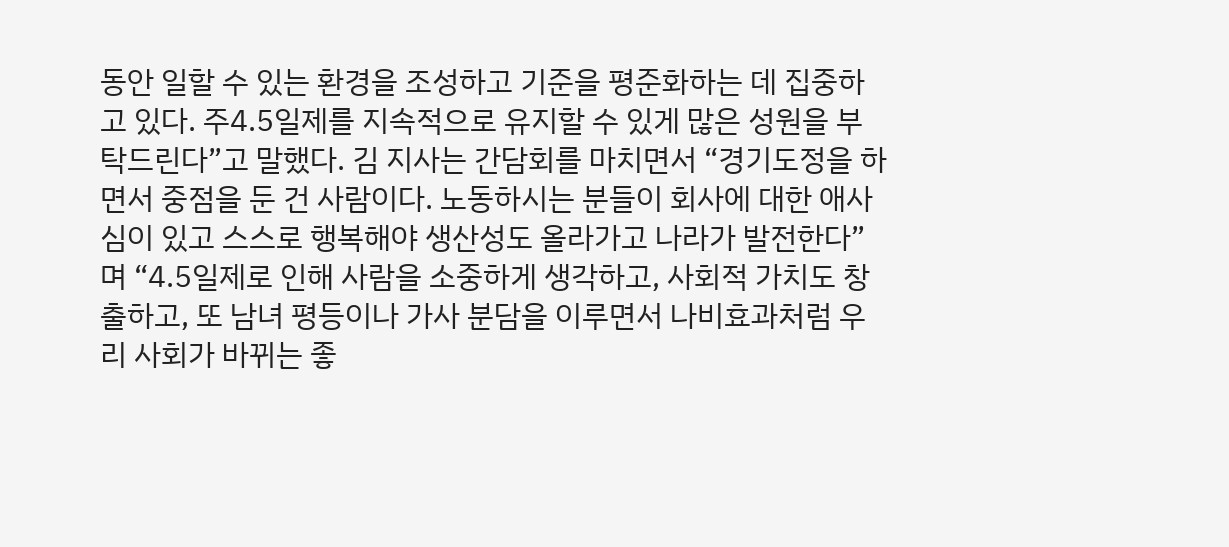동안 일할 수 있는 환경을 조성하고 기준을 평준화하는 데 집중하고 있다. 주4.5일제를 지속적으로 유지할 수 있게 많은 성원을 부탁드린다”고 말했다. 김 지사는 간담회를 마치면서 “경기도정을 하면서 중점을 둔 건 사람이다. 노동하시는 분들이 회사에 대한 애사심이 있고 스스로 행복해야 생산성도 올라가고 나라가 발전한다”며 “4.5일제로 인해 사람을 소중하게 생각하고, 사회적 가치도 창출하고, 또 남녀 평등이나 가사 분담을 이루면서 나비효과처럼 우리 사회가 바뀌는 좋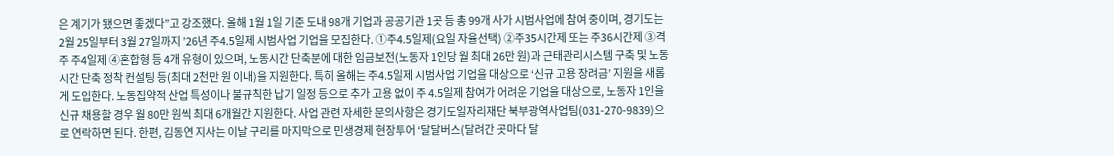은 계기가 됐으면 좋겠다”고 강조했다. 올해 1월 1일 기준 도내 98개 기업과 공공기관 1곳 등 총 99개 사가 시범사업에 참여 중이며, 경기도는 2월 25일부터 3월 27일까지 ’26년 주4.5일제 시범사업 기업을 모집한다. ①주4.5일제(요일 자율선택) ②주35시간제 또는 주36시간제 ③격주 주4일제 ④혼합형 등 4개 유형이 있으며, 노동시간 단축분에 대한 임금보전(노동자 1인당 월 최대 26만 원)과 근태관리시스템 구축 및 노동시간 단축 정착 컨설팅 등(최대 2천만 원 이내)을 지원한다. 특히 올해는 주4.5일제 시범사업 기업을 대상으로 ‘신규 고용 장려금’ 지원을 새롭게 도입한다. 노동집약적 산업 특성이나 불규칙한 납기 일정 등으로 추가 고용 없이 주 4.5일제 참여가 어려운 기업을 대상으로, 노동자 1인을 신규 채용할 경우 월 80만 원씩 최대 6개월간 지원한다. 사업 관련 자세한 문의사항은 경기도일자리재단 북부광역사업팀(031-270-9839)으로 연락하면 된다. 한편, 김동연 지사는 이날 구리를 마지막으로 민생경제 현장투어 ‘달달버스(달려간 곳마다 달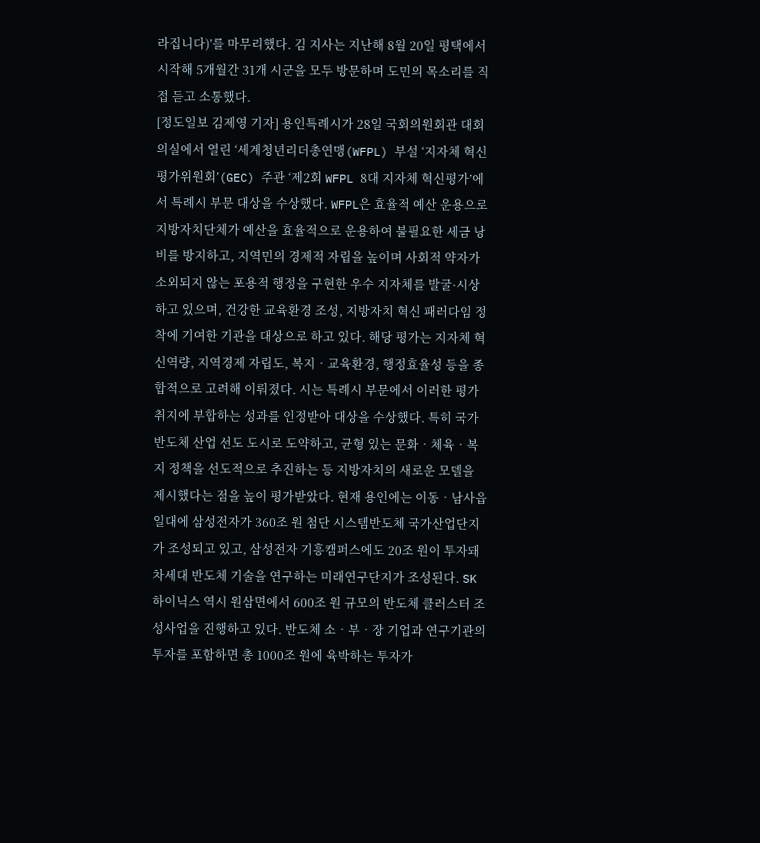라집니다)’를 마무리했다. 김 지사는 지난해 8월 20일 평택에서 시작해 5개월간 31개 시군을 모두 방문하며 도민의 목소리를 직접 듣고 소통했다.
[정도일보 김제영 기자] 용인특례시가 28일 국회의원회관 대회의실에서 열린 ‘세계청년리더총연맹(WFPL) 부설 ‘지자체 혁신평가위원회’(GEC) 주관 ‘제2회 WFPL 8대 지자체 혁신평가’에서 특례시 부문 대상을 수상했다. WFPL은 효율적 예산 운용으로 지방자치단체가 예산을 효율적으로 운용하여 불필요한 세금 낭비를 방지하고, 지역민의 경제적 자립을 높이며 사회적 약자가 소외되지 않는 포용적 행정을 구현한 우수 지자체를 발굴·시상하고 있으며, 건강한 교육환경 조성, 지방자치 혁신 패러다임 정착에 기여한 기관을 대상으로 하고 있다. 해당 평가는 지자체 혁신역량, 지역경제 자립도, 복지‧교육환경, 행정효율성 등을 종합적으로 고려해 이뤄졌다. 시는 특례시 부문에서 이러한 평가 취지에 부합하는 성과를 인정받아 대상을 수상했다. 특히 국가 반도체 산업 선도 도시로 도약하고, 균형 있는 문화‧체육‧복지 정책을 선도적으로 추진하는 등 지방자치의 새로운 모델을 제시했다는 점을 높이 평가받았다. 현재 용인에는 이동‧남사읍 일대에 삼성전자가 360조 원 첨단 시스템반도체 국가산업단지가 조성되고 있고, 삼성전자 기흥캠퍼스에도 20조 원이 투자돼 차세대 반도체 기술을 연구하는 미래연구단지가 조성된다. SK하이닉스 역시 원삼면에서 600조 원 규모의 반도체 클러스터 조성사업을 진행하고 있다. 반도체 소‧부‧장 기업과 연구기관의 투자를 포함하면 총 1000조 원에 육박하는 투자가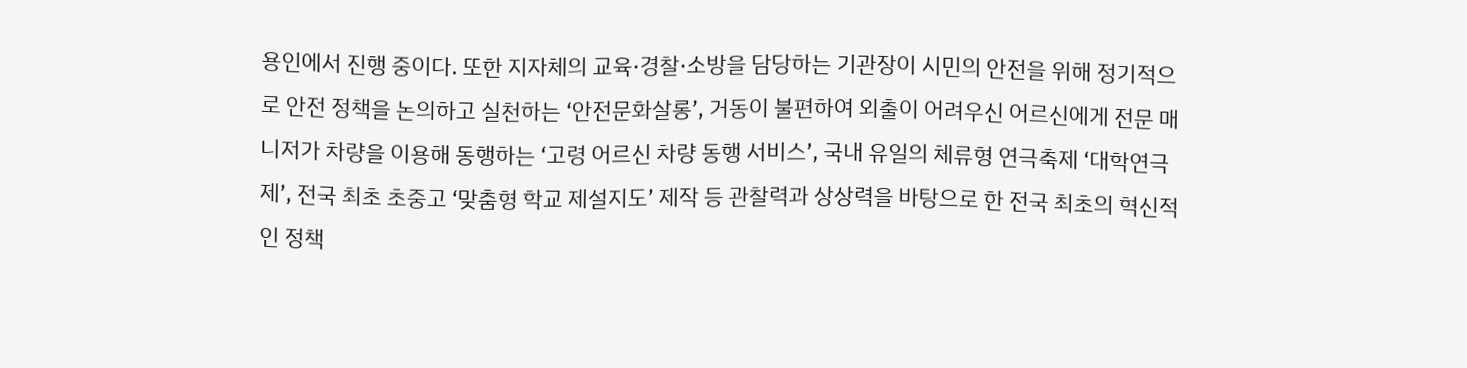용인에서 진행 중이다. 또한 지자체의 교육·경찰·소방을 담당하는 기관장이 시민의 안전을 위해 정기적으로 안전 정책을 논의하고 실천하는 ‘안전문화살롱’, 거동이 불편하여 외출이 어려우신 어르신에게 전문 매니저가 차량을 이용해 동행하는 ‘고령 어르신 차량 동행 서비스’, 국내 유일의 체류형 연극축제 ‘대학연극제’, 전국 최초 초중고 ‘맞춤형 학교 제설지도’ 제작 등 관찰력과 상상력을 바탕으로 한 전국 최초의 혁신적인 정책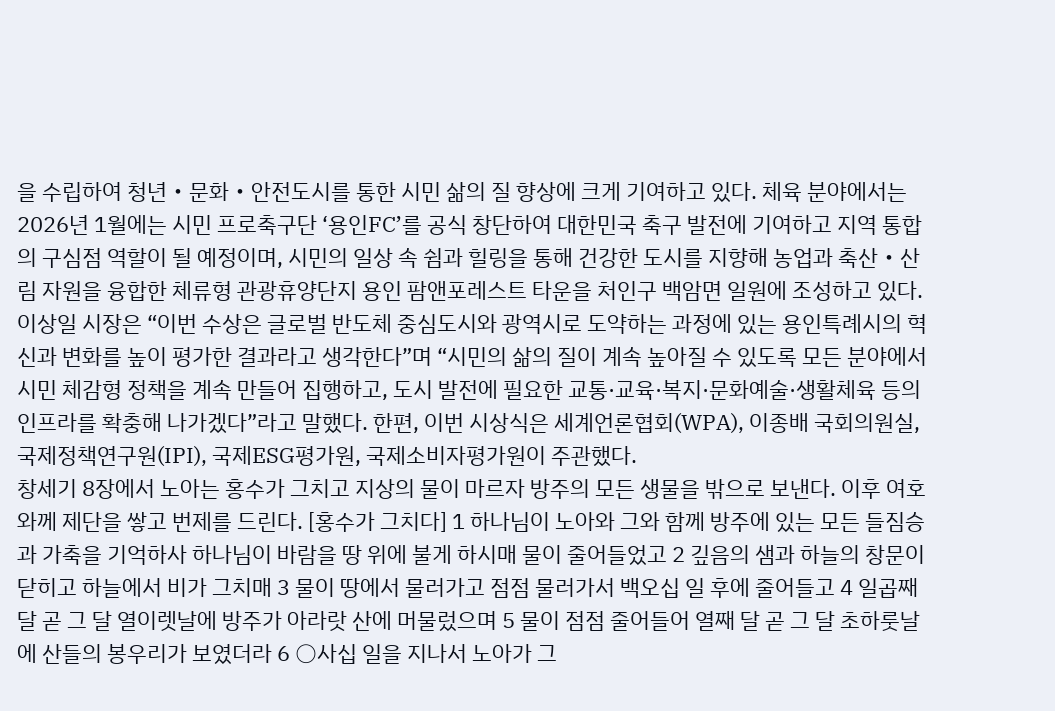을 수립하여 청년・문화・안전도시를 통한 시민 삶의 질 향상에 크게 기여하고 있다. 체육 분야에서는 2026년 1월에는 시민 프로축구단 ‘용인FC’를 공식 창단하여 대한민국 축구 발전에 기여하고 지역 통합의 구심점 역할이 될 예정이며, 시민의 일상 속 쉼과 힐링을 통해 건강한 도시를 지향해 농업과 축산・산림 자원을 융합한 체류형 관광휴양단지 용인 팜앤포레스트 타운을 처인구 백암면 일원에 조성하고 있다. 이상일 시장은 “이번 수상은 글로벌 반도체 중심도시와 광역시로 도약하는 과정에 있는 용인특례시의 혁신과 변화를 높이 평가한 결과라고 생각한다”며 “시민의 삶의 질이 계속 높아질 수 있도록 모든 분야에서 시민 체감형 정책을 계속 만들어 집행하고, 도시 발전에 필요한 교통·교육·복지·문화예술·생활체육 등의 인프라를 확충해 나가겠다”라고 말했다. 한편, 이번 시상식은 세계언론협회(WPA), 이종배 국회의원실, 국제정책연구원(IPI), 국제ESG평가원, 국제소비자평가원이 주관했다.
창세기 8장에서 노아는 홍수가 그치고 지상의 물이 마르자 방주의 모든 생물을 밖으로 보낸다. 이후 여호와께 제단을 쌓고 번제를 드린다. [홍수가 그치다] 1 하나님이 노아와 그와 함께 방주에 있는 모든 들짐승과 가축을 기억하사 하나님이 바람을 땅 위에 불게 하시매 물이 줄어들었고 2 깊음의 샘과 하늘의 창문이 닫히고 하늘에서 비가 그치매 3 물이 땅에서 물러가고 점점 물러가서 백오십 일 후에 줄어들고 4 일곱째 달 곧 그 달 열이렛날에 방주가 아라랏 산에 머물렀으며 5 물이 점점 줄어들어 열째 달 곧 그 달 초하룻날에 산들의 봉우리가 보였더라 6 ○사십 일을 지나서 노아가 그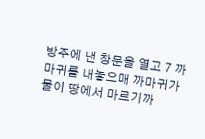방주에 낸 창문을 열고 7 까마귀를 내놓으매 까마귀가 물이 땅에서 마르기까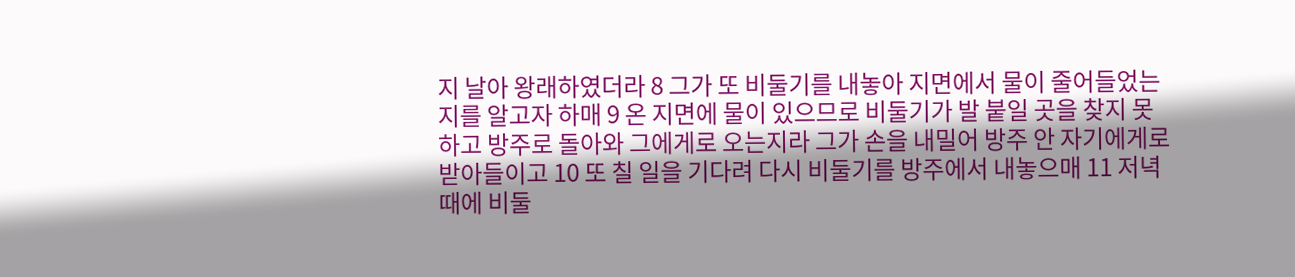지 날아 왕래하였더라 8 그가 또 비둘기를 내놓아 지면에서 물이 줄어들었는지를 알고자 하매 9 온 지면에 물이 있으므로 비둘기가 발 붙일 곳을 찾지 못하고 방주로 돌아와 그에게로 오는지라 그가 손을 내밀어 방주 안 자기에게로 받아들이고 10 또 칠 일을 기다려 다시 비둘기를 방주에서 내놓으매 11 저녁때에 비둘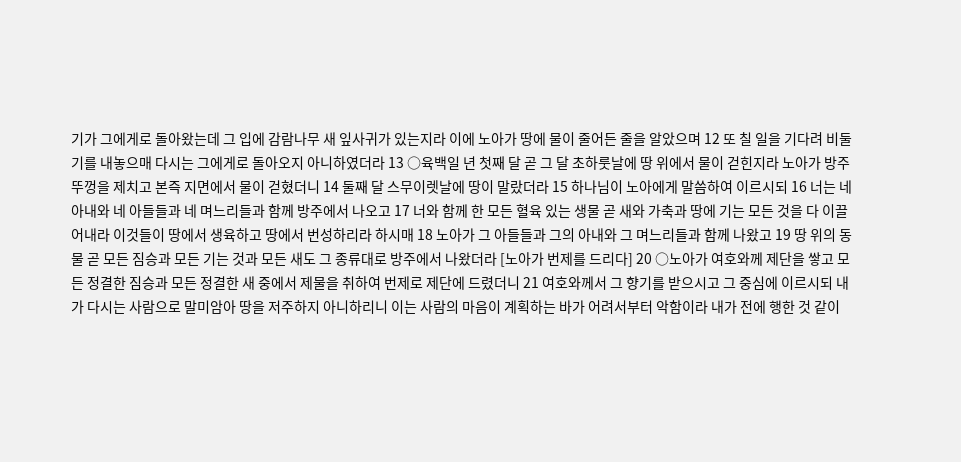기가 그에게로 돌아왔는데 그 입에 감람나무 새 잎사귀가 있는지라 이에 노아가 땅에 물이 줄어든 줄을 알았으며 12 또 칠 일을 기다려 비둘기를 내놓으매 다시는 그에게로 돌아오지 아니하였더라 13 ○육백일 년 첫째 달 곧 그 달 초하룻날에 땅 위에서 물이 걷힌지라 노아가 방주 뚜껑을 제치고 본즉 지면에서 물이 걷혔더니 14 둘째 달 스무이렛날에 땅이 말랐더라 15 하나님이 노아에게 말씀하여 이르시되 16 너는 네 아내와 네 아들들과 네 며느리들과 함께 방주에서 나오고 17 너와 함께 한 모든 혈육 있는 생물 곧 새와 가축과 땅에 기는 모든 것을 다 이끌어내라 이것들이 땅에서 생육하고 땅에서 번성하리라 하시매 18 노아가 그 아들들과 그의 아내와 그 며느리들과 함께 나왔고 19 땅 위의 동물 곧 모든 짐승과 모든 기는 것과 모든 새도 그 종류대로 방주에서 나왔더라 [노아가 번제를 드리다] 20 ○노아가 여호와께 제단을 쌓고 모든 정결한 짐승과 모든 정결한 새 중에서 제물을 취하여 번제로 제단에 드렸더니 21 여호와께서 그 향기를 받으시고 그 중심에 이르시되 내가 다시는 사람으로 말미암아 땅을 저주하지 아니하리니 이는 사람의 마음이 계획하는 바가 어려서부터 악함이라 내가 전에 행한 것 같이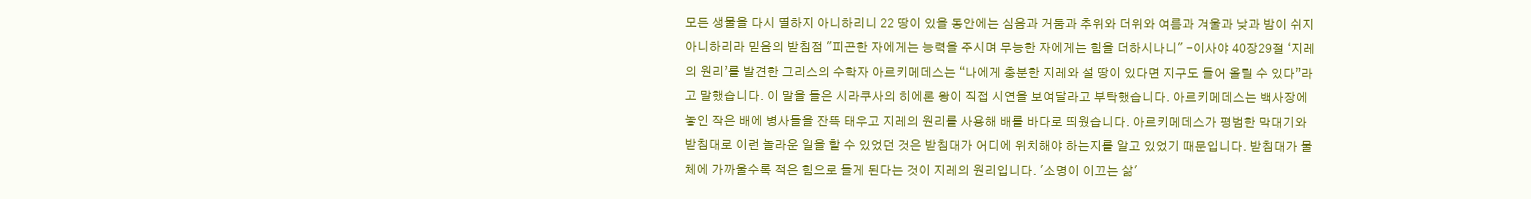모든 생물을 다시 멸하지 아니하리니 22 땅이 있을 동안에는 심음과 거둠과 추위와 더위와 여름과 겨울과 낮과 밤이 쉬지 아니하리라 믿음의 받침점 "피곤한 자에게는 능력을 주시며 무능한 자에게는 힘을 더하시나니" -이사야 40장29절 ‘지레의 원리’를 발견한 그리스의 수학자 아르키메데스는 “나에게 충분한 지레와 설 땅이 있다면 지구도 들어 올릴 수 있다”라고 말했습니다. 이 말을 들은 시라쿠사의 히에론 왕이 직접 시연을 보여달라고 부탁했습니다. 아르키메데스는 백사장에 놓인 작은 배에 병사들을 잔뜩 태우고 지레의 원리를 사용해 배를 바다로 띄웠습니다. 아르키메데스가 평범한 막대기와 받침대로 이런 놀라운 일을 할 수 있었던 것은 받침대가 어디에 위치해야 하는지를 알고 있었기 때문입니다. 받침대가 물체에 가까울수록 적은 힘으로 들게 된다는 것이 지레의 원리입니다. '소명이 이끄는 삶'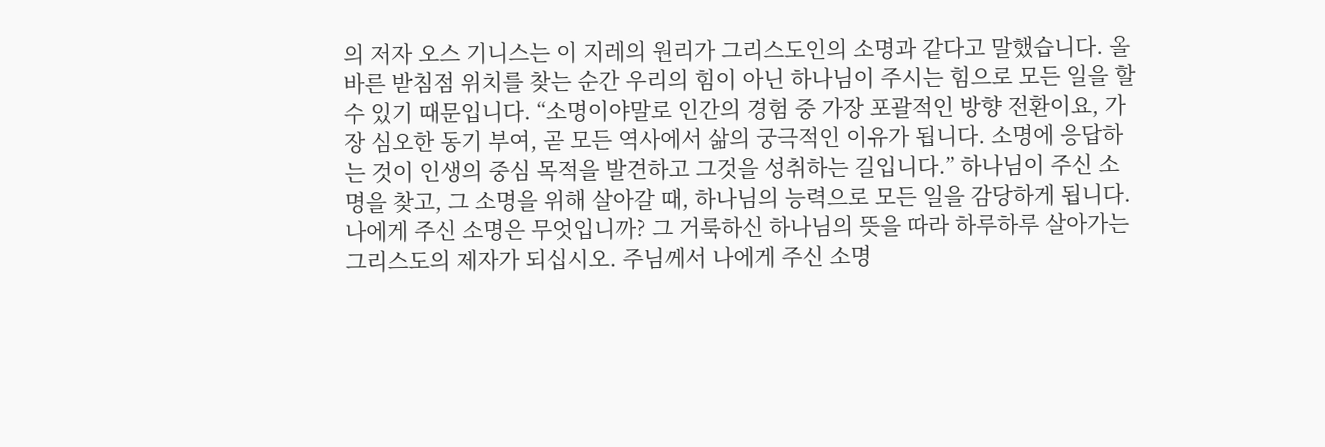의 저자 오스 기니스는 이 지레의 원리가 그리스도인의 소명과 같다고 말했습니다. 올바른 받침점 위치를 찾는 순간 우리의 힘이 아닌 하나님이 주시는 힘으로 모든 일을 할 수 있기 때문입니다. “소명이야말로 인간의 경험 중 가장 포괄적인 방향 전환이요, 가장 심오한 동기 부여, 곧 모든 역사에서 삶의 궁극적인 이유가 됩니다. 소명에 응답하는 것이 인생의 중심 목적을 발견하고 그것을 성취하는 길입니다.” 하나님이 주신 소명을 찾고, 그 소명을 위해 살아갈 때, 하나님의 능력으로 모든 일을 감당하게 됩니다. 나에게 주신 소명은 무엇입니까? 그 거룩하신 하나님의 뜻을 따라 하루하루 살아가는 그리스도의 제자가 되십시오. 주님께서 나에게 주신 소명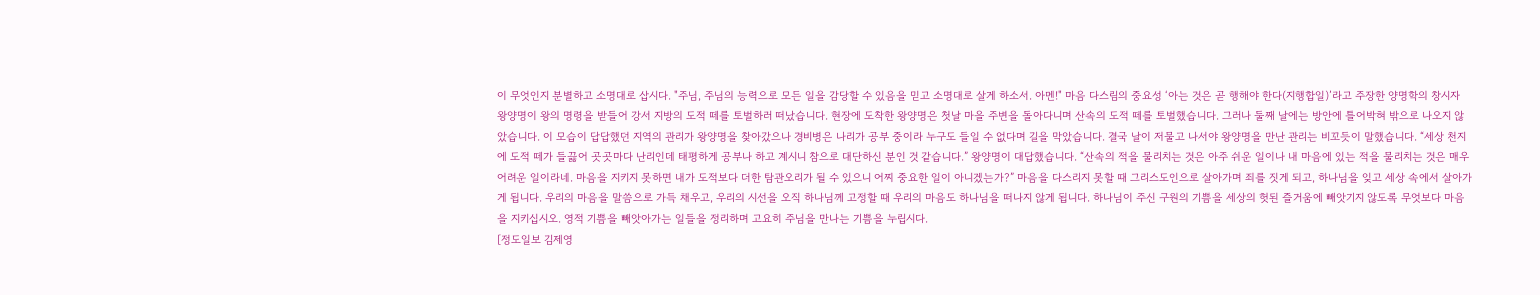이 무엇인지 분별하고 소명대로 삽시다. "주님, 주님의 능력으로 모든 일을 감당할 수 있음을 믿고 소명대로 살게 하소서. 아멘!" 마음 다스림의 중요성 ‘아는 것은 곧 행해야 한다(지행합일)’라고 주장한 양명학의 창시자 왕양명이 왕의 명령을 받들어 강서 지방의 도적 떼를 토벌하러 떠났습니다. 현장에 도착한 왕양명은 첫날 마을 주변을 돌아다니며 산속의 도적 떼를 토벌했습니다. 그러나 둘째 날에는 방안에 틀어박혀 밖으로 나오지 않았습니다. 이 모습이 답답했던 지역의 관리가 왕양명을 찾아갔으나 경비병은 나리가 공부 중이라 누구도 들일 수 없다며 길을 막았습니다. 결국 날이 저물고 나서야 왕양명을 만난 관리는 비꼬듯이 말했습니다. “세상 천지에 도적 떼가 들끓어 곳곳마다 난리인데 태평하게 공부나 하고 계시니 참으로 대단하신 분인 것 같습니다.” 왕양명이 대답했습니다. “산속의 적을 물리치는 것은 아주 쉬운 일이나 내 마음에 있는 적을 물리치는 것은 매우 어려운 일이라네. 마음을 지키지 못하면 내가 도적보다 더한 탐관오리가 될 수 있으니 어찌 중요한 일이 아니겠는가?” 마음을 다스리지 못할 때 그리스도인으로 살아가며 죄를 짓게 되고, 하나님을 잊고 세상 속에서 살아가게 됩니다. 우리의 마음을 말씀으로 가득 채우고, 우리의 시선을 오직 하나님께 고정할 때 우리의 마음도 하나님을 떠나지 않게 됩니다. 하나님이 주신 구원의 기쁨을 세상의 헛된 즐거움에 빼앗기지 않도록 무엇보다 마음을 지키십시오. 영적 기쁨을 빼앗아가는 일들을 정리하며 고요히 주님을 만나는 기쁨을 누립시다.
[정도일보 김제영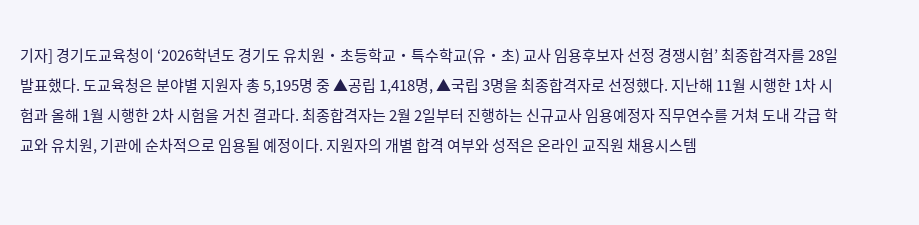기자] 경기도교육청이 ‘2026학년도 경기도 유치원‧초등학교‧특수학교(유‧초) 교사 임용후보자 선정 경쟁시험’ 최종합격자를 28일 발표했다. 도교육청은 분야별 지원자 총 5,195명 중 ▲공립 1,418명, ▲국립 3명을 최종합격자로 선정했다. 지난해 11월 시행한 1차 시험과 올해 1월 시행한 2차 시험을 거친 결과다. 최종합격자는 2월 2일부터 진행하는 신규교사 임용예정자 직무연수를 거쳐 도내 각급 학교와 유치원, 기관에 순차적으로 임용될 예정이다. 지원자의 개별 합격 여부와 성적은 온라인 교직원 채용시스템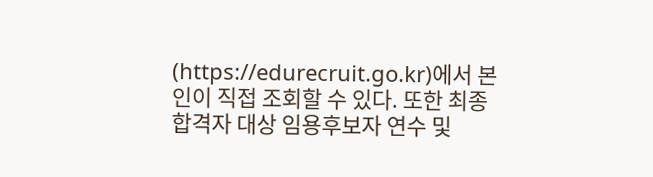(https://edurecruit.go.kr)에서 본인이 직접 조회할 수 있다. 또한 최종합격자 대상 임용후보자 연수 및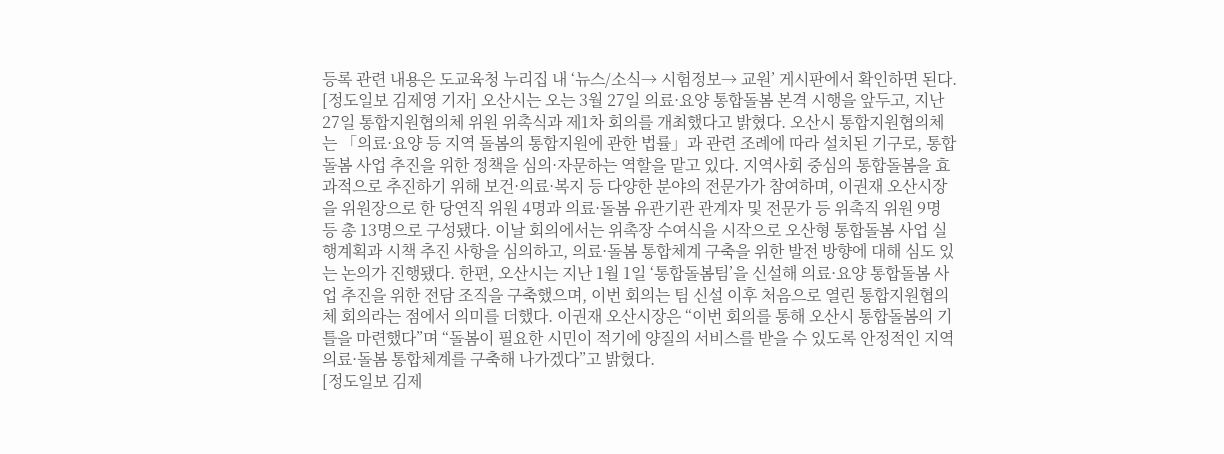등록 관련 내용은 도교육청 누리집 내 ‘뉴스/소식→ 시험정보→ 교원’ 게시판에서 확인하면 된다.
[정도일보 김제영 기자] 오산시는 오는 3월 27일 의료·요양 통합돌봄 본격 시행을 앞두고, 지난 27일 통합지원협의체 위원 위촉식과 제1차 회의를 개최했다고 밝혔다. 오산시 통합지원협의체는 「의료·요양 등 지역 돌봄의 통합지원에 관한 법률」과 관련 조례에 따라 설치된 기구로, 통합돌봄 사업 추진을 위한 정책을 심의·자문하는 역할을 맡고 있다. 지역사회 중심의 통합돌봄을 효과적으로 추진하기 위해 보건·의료·복지 등 다양한 분야의 전문가가 참여하며, 이권재 오산시장을 위원장으로 한 당연직 위원 4명과 의료·돌봄 유관기관 관계자 및 전문가 등 위촉직 위원 9명 등 총 13명으로 구성됐다. 이날 회의에서는 위촉장 수여식을 시작으로 오산형 통합돌봄 사업 실행계획과 시책 추진 사항을 심의하고, 의료·돌봄 통합체계 구축을 위한 발전 방향에 대해 심도 있는 논의가 진행됐다. 한편, 오산시는 지난 1월 1일 ‘통합돌봄팀’을 신설해 의료·요양 통합돌봄 사업 추진을 위한 전담 조직을 구축했으며, 이번 회의는 팀 신설 이후 처음으로 열린 통합지원협의체 회의라는 점에서 의미를 더했다. 이권재 오산시장은 “이번 회의를 통해 오산시 통합돌봄의 기틀을 마련했다”며 “돌봄이 필요한 시민이 적기에 양질의 서비스를 받을 수 있도록 안정적인 지역 의료·돌봄 통합체계를 구축해 나가겠다”고 밝혔다.
[정도일보 김제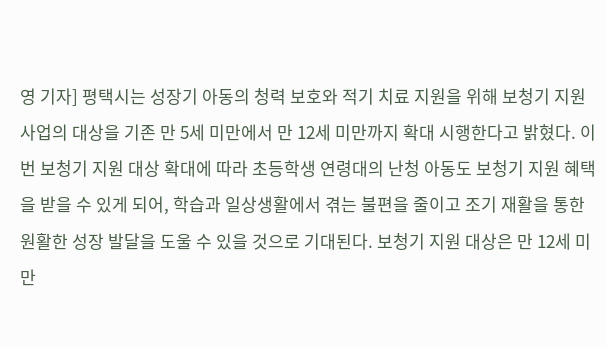영 기자] 평택시는 성장기 아동의 청력 보호와 적기 치료 지원을 위해 보청기 지원사업의 대상을 기존 만 5세 미만에서 만 12세 미만까지 확대 시행한다고 밝혔다. 이번 보청기 지원 대상 확대에 따라 초등학생 연령대의 난청 아동도 보청기 지원 혜택을 받을 수 있게 되어, 학습과 일상생활에서 겪는 불편을 줄이고 조기 재활을 통한 원활한 성장 발달을 도울 수 있을 것으로 기대된다. 보청기 지원 대상은 만 12세 미만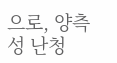으로, 양측성 난청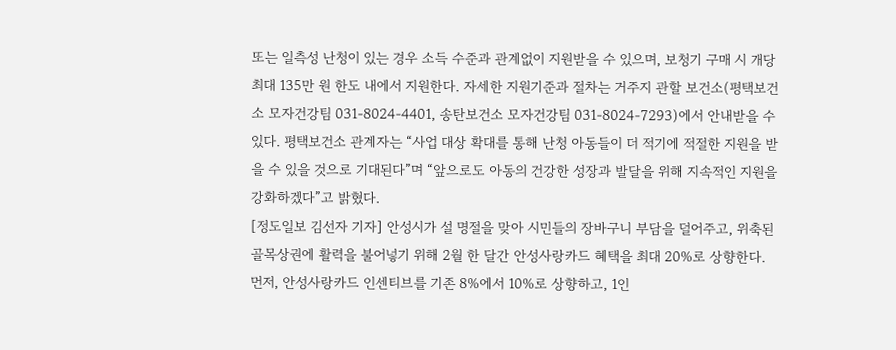또는 일측성 난청이 있는 경우 소득 수준과 관계없이 지원받을 수 있으며, 보청기 구매 시 개당 최대 135만 원 한도 내에서 지원한다. 자세한 지원기준과 절차는 거주지 관할 보건소(평택보건소 모자건강팀 031-8024-4401, 송탄보건소 모자건강팀 031-8024-7293)에서 안내받을 수 있다. 평택보건소 관계자는 “사업 대상 확대를 통해 난청 아동들이 더 적기에 적절한 지원을 받을 수 있을 것으로 기대된다”며 “앞으로도 아동의 건강한 성장과 발달을 위해 지속적인 지원을 강화하겠다”고 밝혔다.
[정도일보 김선자 기자] 안성시가 설 명절을 맞아 시민들의 장바구니 부담을 덜어주고, 위축된 골목상권에 활력을 불어넣기 위해 2월 한 달간 안성사랑카드 혜택을 최대 20%로 상향한다. 먼저, 안성사랑카드 인센티브를 기존 8%에서 10%로 상향하고, 1인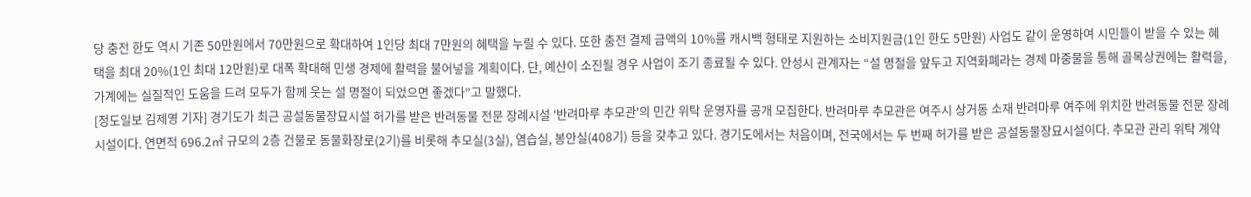당 충전 한도 역시 기존 50만원에서 70만원으로 확대하여 1인당 최대 7만원의 혜택을 누릴 수 있다. 또한 충전 결제 금액의 10%를 캐시백 형태로 지원하는 소비지원금(1인 한도 5만원) 사업도 같이 운영하여 시민들이 받을 수 있는 혜택을 최대 20%(1인 최대 12만원)로 대폭 확대해 민생 경제에 활력을 불어넣을 계획이다. 단, 예산이 소진될 경우 사업이 조기 종료될 수 있다. 안성시 관계자는 “설 명절을 앞두고 지역화폐라는 경제 마중물을 통해 골목상권에는 활력을, 가계에는 실질적인 도움을 드려 모두가 함께 웃는 설 명절이 되었으면 좋겠다”고 말했다.
[정도일보 김제영 기자] 경기도가 최근 공설동물장묘시설 허가를 받은 반려동물 전문 장례시설 '반려마루 추모관'의 민간 위탁 운영자를 공개 모집한다. 반려마루 추모관은 여주시 상거동 소재 반려마루 여주에 위치한 반려동물 전문 장례시설이다. 연면적 696.2㎡ 규모의 2층 건물로 동물화장로(2기)를 비롯해 추모실(3실), 염습실, 봉안실(408기) 등을 갖추고 있다. 경기도에서는 처음이며, 전국에서는 두 번째 허가를 받은 공설동물장묘시설이다. 추모관 관리 위탁 계약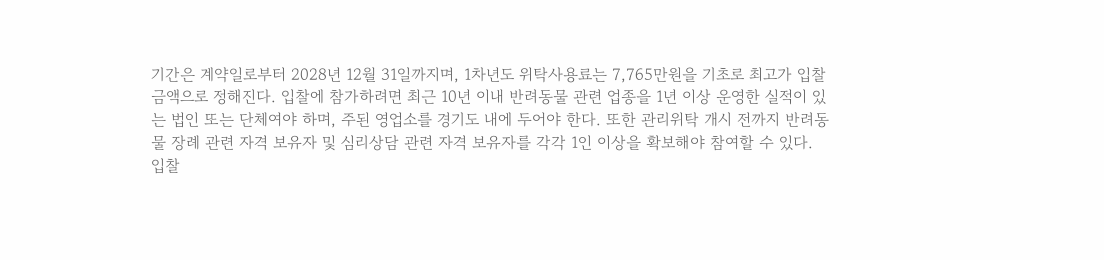기간은 계약일로부터 2028년 12월 31일까지며, 1차년도 위탁사용료는 7,765만원을 기초로 최고가 입찰금액으로 정해진다. 입찰에 참가하려면 최근 10년 이내 반려동물 관련 업종을 1년 이상 운영한 실적이 있는 법인 또는 단체여야 하며, 주된 영업소를 경기도 내에 두어야 한다. 또한 관리위탁 개시 전까지 반려동물 장례 관련 자격 보유자 및 심리상담 관련 자격 보유자를 각각 1인 이상을 확보해야 참여할 수 있다. 입찰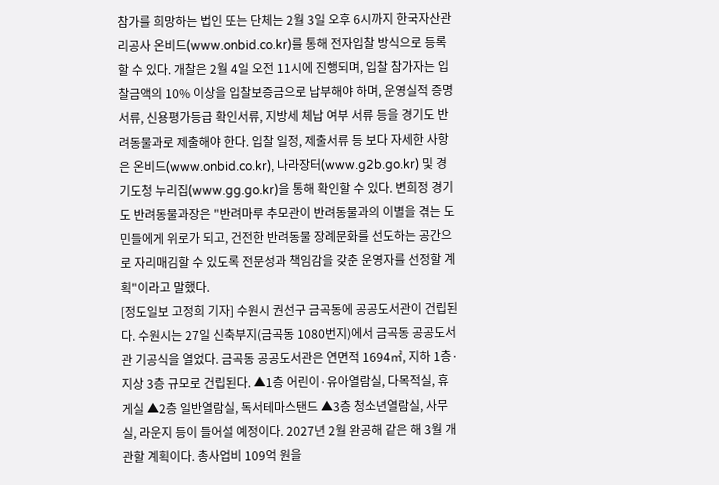참가를 희망하는 법인 또는 단체는 2월 3일 오후 6시까지 한국자산관리공사 온비드(www.onbid.co.kr)를 통해 전자입찰 방식으로 등록할 수 있다. 개찰은 2월 4일 오전 11시에 진행되며, 입찰 참가자는 입찰금액의 10% 이상을 입찰보증금으로 납부해야 하며, 운영실적 증명서류, 신용평가등급 확인서류, 지방세 체납 여부 서류 등을 경기도 반려동물과로 제출해야 한다. 입찰 일정, 제출서류 등 보다 자세한 사항은 온비드(www.onbid.co.kr), 나라장터(www.g2b.go.kr) 및 경기도청 누리집(www.gg.go.kr)을 통해 확인할 수 있다. 변희정 경기도 반려동물과장은 "반려마루 추모관이 반려동물과의 이별을 겪는 도민들에게 위로가 되고, 건전한 반려동물 장례문화를 선도하는 공간으로 자리매김할 수 있도록 전문성과 책임감을 갖춘 운영자를 선정할 계획"이라고 말했다.
[정도일보 고정희 기자] 수원시 권선구 금곡동에 공공도서관이 건립된다. 수원시는 27일 신축부지(금곡동 1080번지)에서 금곡동 공공도서관 기공식을 열었다. 금곡동 공공도서관은 연면적 1694㎡, 지하 1층·지상 3층 규모로 건립된다. ▲1층 어린이·유아열람실, 다목적실, 휴게실 ▲2층 일반열람실, 독서테마스탠드 ▲3층 청소년열람실, 사무실, 라운지 등이 들어설 예정이다. 2027년 2월 완공해 같은 해 3월 개관할 계획이다. 총사업비 109억 원을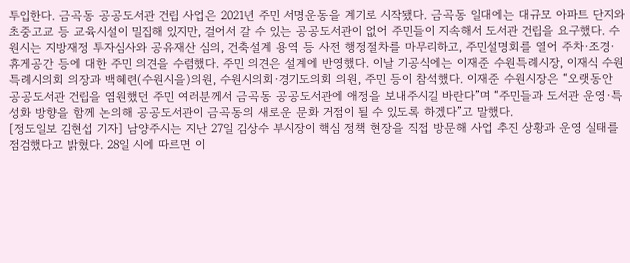투입한다. 금곡동 공공도서관 건립 사업은 2021년 주민 서명운동을 계기로 시작됐다. 금곡동 일대에는 대규모 아파트 단지와 초중고교 등 교육시설이 밀집해 있지만, 걸어서 갈 수 있는 공공도서관이 없어 주민들이 지속해서 도서관 건립을 요구했다. 수원시는 지방재정 투자심사와 공유재산 심의, 건축설계 용역 등 사전 행정절차를 마무리하고, 주민설명회를 열어 주차·조경·휴게공간 등에 대한 주민 의견을 수렴했다. 주민 의견은 설계에 반영했다. 이날 기공식에는 이재준 수원특례시장, 이재식 수원특례시의회 의장과 백혜련(수원시을)의원, 수원시의회·경기도의회 의원, 주민 등이 참석했다. 이재준 수원시장은 “오랫동안 공공도서관 건립을 염원했던 주민 여러분께서 금곡동 공공도서관에 애정을 보내주시길 바란다”며 “주민들과 도서관 운영·특성화 방향을 함께 논의해 공공도서관이 금곡동의 새로운 문화 거점이 될 수 있도록 하겠다”고 말했다.
[정도일보 김현섭 기자] 남양주시는 지난 27일 김상수 부시장이 핵심 정책 현장을 직접 방문해 사업 추진 상황과 운영 실태를 점검했다고 밝혔다. 28일 시에 따르면 이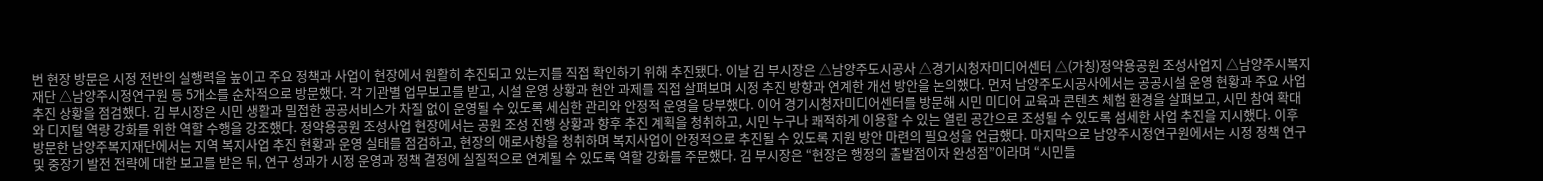번 현장 방문은 시정 전반의 실행력을 높이고 주요 정책과 사업이 현장에서 원활히 추진되고 있는지를 직접 확인하기 위해 추진됐다. 이날 김 부시장은 △남양주도시공사 △경기시청자미디어센터 △(가칭)정약용공원 조성사업지 △남양주시복지재단 △남양주시정연구원 등 5개소를 순차적으로 방문했다. 각 기관별 업무보고를 받고, 시설 운영 상황과 현안 과제를 직접 살펴보며 시정 추진 방향과 연계한 개선 방안을 논의했다. 먼저 남양주도시공사에서는 공공시설 운영 현황과 주요 사업 추진 상황을 점검했다. 김 부시장은 시민 생활과 밀접한 공공서비스가 차질 없이 운영될 수 있도록 세심한 관리와 안정적 운영을 당부했다. 이어 경기시청자미디어센터를 방문해 시민 미디어 교육과 콘텐츠 체험 환경을 살펴보고, 시민 참여 확대와 디지털 역량 강화를 위한 역할 수행을 강조했다. 정약용공원 조성사업 현장에서는 공원 조성 진행 상황과 향후 추진 계획을 청취하고, 시민 누구나 쾌적하게 이용할 수 있는 열린 공간으로 조성될 수 있도록 섬세한 사업 추진을 지시했다. 이후 방문한 남양주복지재단에서는 지역 복지사업 추진 현황과 운영 실태를 점검하고, 현장의 애로사항을 청취하며 복지사업이 안정적으로 추진될 수 있도록 지원 방안 마련의 필요성을 언급했다. 마지막으로 남양주시정연구원에서는 시정 정책 연구 및 중장기 발전 전략에 대한 보고를 받은 뒤, 연구 성과가 시정 운영과 정책 결정에 실질적으로 연계될 수 있도록 역할 강화를 주문했다. 김 부시장은 “현장은 행정의 출발점이자 완성점”이라며 “시민들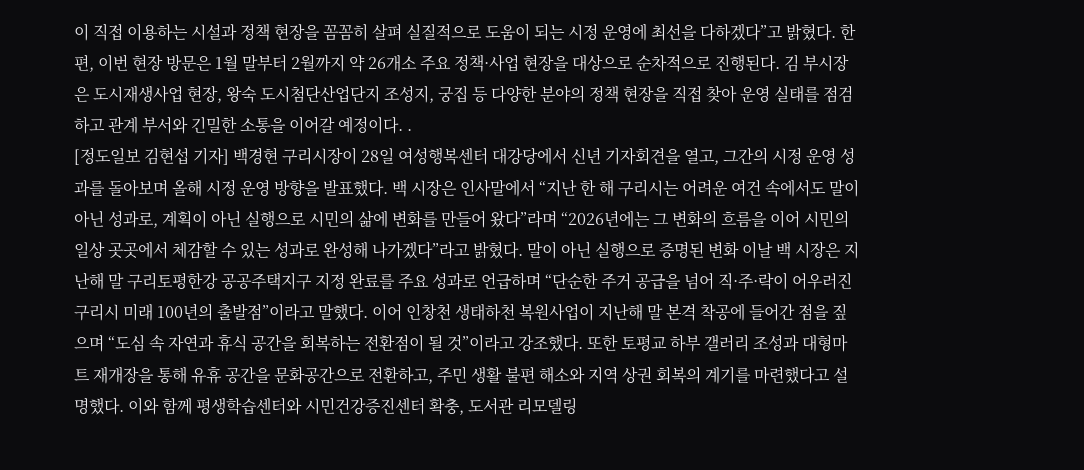이 직접 이용하는 시설과 정책 현장을 꼼꼼히 살펴 실질적으로 도움이 되는 시정 운영에 최선을 다하겠다”고 밝혔다. 한편, 이번 현장 방문은 1월 말부터 2월까지 약 26개소 주요 정책·사업 현장을 대상으로 순차적으로 진행된다. 김 부시장은 도시재생사업 현장, 왕숙 도시첨단산업단지 조성지, 궁집 등 다양한 분야의 정책 현장을 직접 찾아 운영 실태를 점검하고 관계 부서와 긴밀한 소통을 이어갈 예정이다. .
[정도일보 김현섭 기자] 백경현 구리시장이 28일 여성행복센터 대강당에서 신년 기자회견을 열고, 그간의 시정 운영 성과를 돌아보며 올해 시정 운영 방향을 발표했다. 백 시장은 인사말에서 “지난 한 해 구리시는 어려운 여건 속에서도 말이 아닌 성과로, 계획이 아닌 실행으로 시민의 삶에 변화를 만들어 왔다”라며 “2026년에는 그 변화의 흐름을 이어 시민의 일상 곳곳에서 체감할 수 있는 성과로 완성해 나가겠다”라고 밝혔다. 말이 아닌 실행으로 증명된 변화 이날 백 시장은 지난해 말 구리토평한강 공공주택지구 지정 완료를 주요 성과로 언급하며 “단순한 주거 공급을 넘어 직·주·락이 어우러진 구리시 미래 100년의 출발점”이라고 말했다. 이어 인창천 생태하천 복원사업이 지난해 말 본격 착공에 들어간 점을 짚으며 “도심 속 자연과 휴식 공간을 회복하는 전환점이 될 것”이라고 강조했다. 또한 토평교 하부 갤러리 조성과 대형마트 재개장을 통해 유휴 공간을 문화공간으로 전환하고, 주민 생활 불편 해소와 지역 상권 회복의 계기를 마련했다고 설명했다. 이와 함께 평생학습센터와 시민건강증진센터 확충, 도서관 리모델링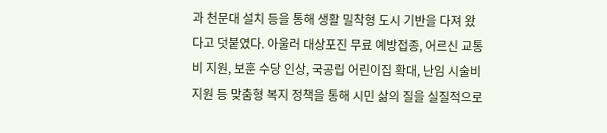과 천문대 설치 등을 통해 생활 밀착형 도시 기반을 다져 왔다고 덧붙였다. 아울러 대상포진 무료 예방접종, 어르신 교통비 지원, 보훈 수당 인상, 국공립 어린이집 확대, 난임 시술비 지원 등 맞춤형 복지 정책을 통해 시민 삶의 질을 실질적으로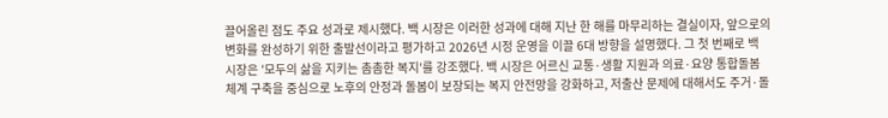끌어올린 점도 주요 성과로 제시했다. 백 시장은 이러한 성과에 대해 지난 한 해를 마무리하는 결실이자, 앞으로의 변화를 완성하기 위한 출발선이라고 평가하고 2026년 시정 운영을 이끌 6대 방향을 설명했다. 그 첫 번째로 백 시장은 '모두의 삶을 지키는 촘촘한 복지'를 강조했다. 백 시장은 어르신 교통·생활 지원과 의료·요양 통합돌봄 체계 구축을 중심으로 노후의 안정과 돌봄이 보장되는 복지 안전망을 강화하고, 저출산 문제에 대해서도 주거·돌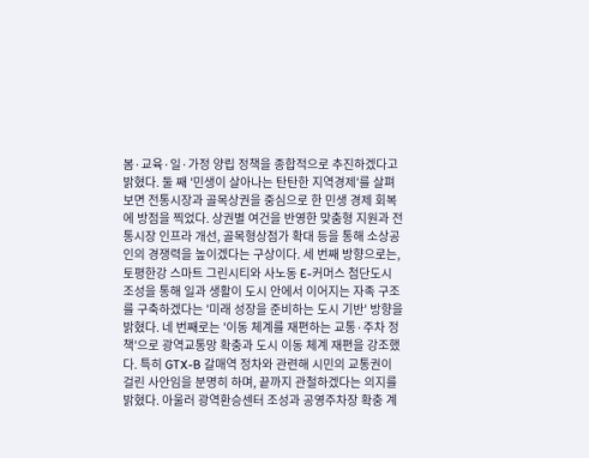봄·교육·일·가정 양립 정책을 종합적으로 추진하겠다고 밝혔다. 둘 째 '민생이 살아나는 탄탄한 지역경제'를 살펴보면 전통시장과 골목상권을 중심으로 한 민생 경제 회복에 방점을 찍었다. 상권별 여건을 반영한 맞춤형 지원과 전통시장 인프라 개선, 골목형상점가 확대 등을 통해 소상공인의 경쟁력을 높이겠다는 구상이다. 세 번째 방향으로는, 토평한강 스마트 그린시티와 사노동 E-커머스 첨단도시 조성을 통해 일과 생활이 도시 안에서 이어지는 자족 구조를 구축하겠다는 '미래 성장을 준비하는 도시 기반' 방향을 밝혔다. 네 번째로는 '이동 체계를 재편하는 교통·주차 정책'으로 광역교통망 확충과 도시 이동 체계 재편을 강조했다. 특히 GTX-B 갈매역 정차와 관련해 시민의 교통권이 걸린 사안임을 분명히 하며, 끝까지 관철하겠다는 의지를 밝혔다. 아울러 광역환승센터 조성과 공영주차장 확충 계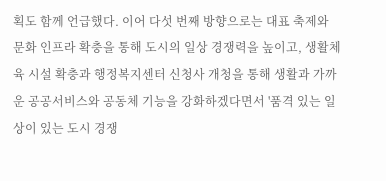획도 함께 언급했다. 이어 다섯 번째 방향으로는 대표 축제와 문화 인프라 확충을 통해 도시의 일상 경쟁력을 높이고, 생활체육 시설 확충과 행정복지센터 신청사 개청을 통해 생활과 가까운 공공서비스와 공동체 기능을 강화하겠다면서 '품격 있는 일상이 있는 도시 경쟁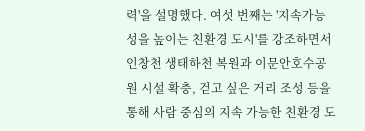력'을 설명했다. 여섯 번째는 '지속가능성을 높이는 친환경 도시'를 강조하면서 인창천 생태하천 복원과 이문안호수공원 시설 확충, 걷고 싶은 거리 조성 등을 통해 사람 중심의 지속 가능한 친환경 도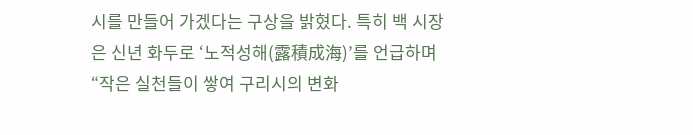시를 만들어 가겠다는 구상을 밝혔다. 특히 백 시장은 신년 화두로 ‘노적성해(露積成海)’를 언급하며 “작은 실천들이 쌓여 구리시의 변화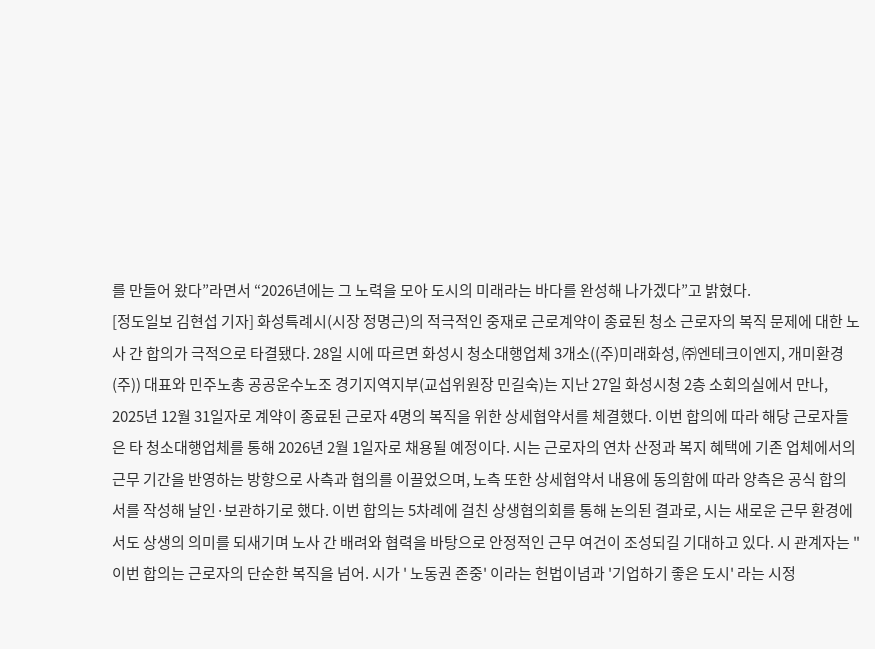를 만들어 왔다”라면서 “2026년에는 그 노력을 모아 도시의 미래라는 바다를 완성해 나가겠다”고 밝혔다.
[정도일보 김현섭 기자] 화성특례시(시장 정명근)의 적극적인 중재로 근로계약이 종료된 청소 근로자의 복직 문제에 대한 노사 간 합의가 극적으로 타결됐다. 28일 시에 따르면 화성시 청소대행업체 3개소((주)미래화성, ㈜엔테크이엔지, 개미환경(주)) 대표와 민주노총 공공운수노조 경기지역지부(교섭위원장 민길숙)는 지난 27일 화성시청 2층 소회의실에서 만나, 2025년 12월 31일자로 계약이 종료된 근로자 4명의 복직을 위한 상세협약서를 체결했다. 이번 합의에 따라 해당 근로자들은 타 청소대행업체를 통해 2026년 2월 1일자로 채용될 예정이다. 시는 근로자의 연차 산정과 복지 혜택에 기존 업체에서의 근무 기간을 반영하는 방향으로 사측과 협의를 이끌었으며, 노측 또한 상세협약서 내용에 동의함에 따라 양측은 공식 합의서를 작성해 날인·보관하기로 했다. 이번 합의는 5차례에 걸친 상생협의회를 통해 논의된 결과로, 시는 새로운 근무 환경에서도 상생의 의미를 되새기며 노사 간 배려와 협력을 바탕으로 안정적인 근무 여건이 조성되길 기대하고 있다. 시 관계자는 "이번 합의는 근로자의 단순한 복직을 넘어. 시가 ' 노동권 존중' 이라는 헌법이념과 '기업하기 좋은 도시' 라는 시정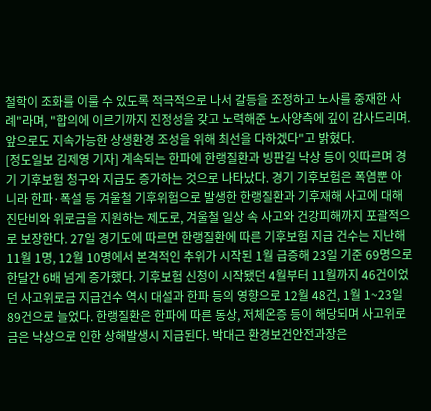철학이 조화를 이룰 수 있도록 적극적으로 나서 갈등을 조정하고 노사를 중재한 사례"라며, "합의에 이르기까지 진정성을 갖고 노력해준 노사양측에 깊이 감사드리며. 앞으로도 지속가능한 상생환경 조성을 위해 최선을 다하겠다"고 밝혔다.
[정도일보 김제영 기자] 계속되는 한파에 한랭질환과 빙판길 낙상 등이 잇따르며 경기 기후보험 청구와 지급도 증가하는 것으로 나타났다. 경기 기후보험은 폭염뿐 아니라 한파·폭설 등 겨울철 기후위험으로 발생한 한랭질환과 기후재해 사고에 대해 진단비와 위로금을 지원하는 제도로, 겨울철 일상 속 사고와 건강피해까지 포괄적으로 보장한다. 27일 경기도에 따르면 한랭질환에 따른 기후보험 지급 건수는 지난해 11월 1명, 12월 10명에서 본격적인 추위가 시작된 1월 급증해 23일 기준 69명으로 한달간 6배 넘게 증가했다. 기후보험 신청이 시작됐던 4월부터 11월까지 46건이었던 사고위로금 지급건수 역시 대설과 한파 등의 영향으로 12월 48건, 1월 1~23일 89건으로 늘었다. 한랭질환은 한파에 따른 동상, 저체온증 등이 해당되며 사고위로금은 낙상으로 인한 상해발생시 지급된다. 박대근 환경보건안전과장은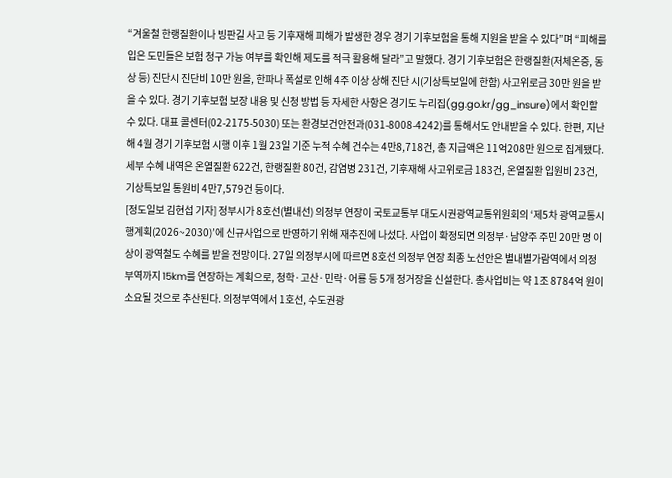“겨울철 한랭질환이나 빙판길 사고 등 기후재해 피해가 발생한 경우 경기 기후보험을 통해 지원을 받을 수 있다”며 “피해를 입은 도민들은 보험 청구 가능 여부를 확인해 제도를 적극 활용해 달라”고 말했다. 경기 기후보험은 한랭질환(저체온증, 동상 등) 진단시 진단비 10만 원을, 한파나 폭설로 인해 4주 이상 상해 진단 시(기상특보일에 한함) 사고위로금 30만 원을 받을 수 있다. 경기 기후보험 보장 내용 및 신청 방법 등 자세한 사항은 경기도 누리집(gg.go.kr/gg_insure)에서 확인할 수 있다. 대표 콜센터(02-2175-5030) 또는 환경보건안전과(031-8008-4242)를 통해서도 안내받을 수 있다. 한편, 지난해 4월 경기 기후보험 시행 이후 1월 23일 기준 누적 수혜 건수는 4만8,718건, 총 지급액은 11억208만 원으로 집계됐다. 세부 수혜 내역은 온열질환 622건, 한랭질환 80건, 감염병 231건, 기후재해 사고위로금 183건, 온열질환 입원비 23건, 기상특보일 통원비 4만7,579건 등이다.
[정도일보 김현섭 기자] 정부시가 8호선(별내선) 의정부 연장이 국토교통부 대도시권광역교통위원회의 ‘제5차 광역교통시행계획(2026~2030)’에 신규사업으로 반영하기 위해 재추진에 나섰다. 사업이 확정되면 의정부·남양주 주민 20만 명 이상이 광역철도 수혜를 받을 전망이다. 27일 의정부시에 따르면 8호선 의정부 연장 최종 노선안은 별내별가람역에서 의정부역까지 15km를 연장하는 계획으로, 청학·고산·민락·어룡 등 5개 정거장을 신설한다. 총사업비는 약 1조 8784억 원이 소요될 것으로 추산된다. 의정부역에서 1호선, 수도권광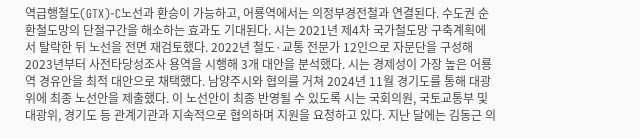역급행철도(GTX)-C노선과 환승이 가능하고, 어룡역에서는 의정부경전철과 연결된다. 수도권 순환철도망의 단절구간을 해소하는 효과도 기대된다. 시는 2021년 제4차 국가철도망 구축계획에서 탈락한 뒤 노선을 전면 재검토했다. 2022년 철도·교통 전문가 12인으로 자문단을 구성해 2023년부터 사전타당성조사 용역을 시행해 3개 대안을 분석했다. 시는 경제성이 가장 높은 어룡역 경유안을 최적 대안으로 채택했다. 남양주시와 협의를 거쳐 2024년 11월 경기도를 통해 대광위에 최종 노선안을 제출했다. 이 노선안이 최종 반영될 수 있도록 시는 국회의원, 국토교통부 및 대광위, 경기도 등 관계기관과 지속적으로 협의하며 지원을 요청하고 있다. 지난 달에는 김동근 의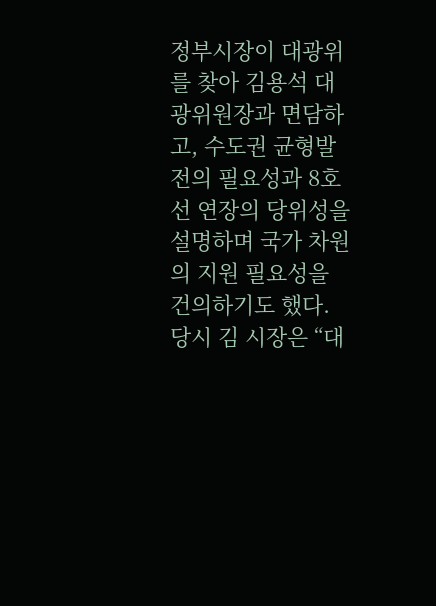정부시장이 대광위를 찾아 김용석 대광위원장과 면담하고, 수도권 균형발전의 필요성과 8호선 연장의 당위성을 설명하며 국가 차원의 지원 필요성을 건의하기도 했다. 당시 김 시장은 “대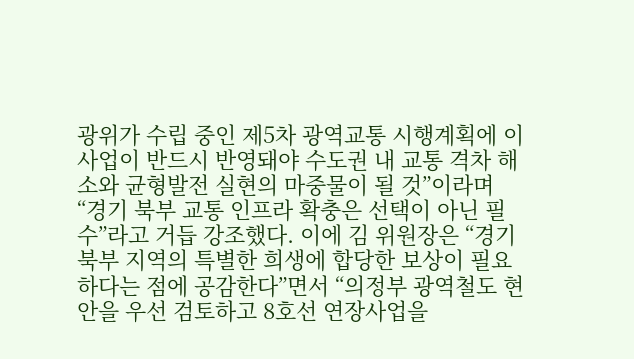광위가 수립 중인 제5차 광역교통 시행계획에 이 사업이 반드시 반영돼야 수도권 내 교통 격차 해소와 균형발전 실현의 마중물이 될 것”이라며 “경기 북부 교통 인프라 확충은 선택이 아닌 필수”라고 거듭 강조했다. 이에 김 위원장은 “경기 북부 지역의 특별한 희생에 합당한 보상이 필요하다는 점에 공감한다”면서 “의정부 광역철도 현안을 우선 검토하고 8호선 연장사업을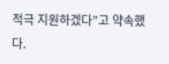적극 지원하겠다”고 약속했다.